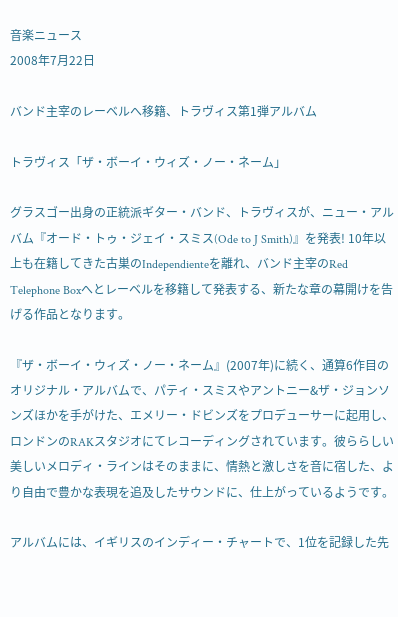音楽ニュース
2008年7月22日

バンド主宰のレーベルへ移籍、トラヴィス第1弾アルバム

トラヴィス「ザ・ボーイ・ウィズ・ノー・ネーム」

グラスゴー出身の正統派ギター・バンド、トラヴィスが、ニュー・アルバム『オード・トゥ・ジェイ・スミス(Ode to J Smith)』を発表! 10年以上も在籍してきた古巣のIndependienteを離れ、バンド主宰のRed Telephone Boxへとレーベルを移籍して発表する、新たな章の幕開けを告げる作品となります。

『ザ・ボーイ・ウィズ・ノー・ネーム』(2007年)に続く、通算6作目のオリジナル・アルバムで、パティ・スミスやアントニー&ザ・ジョンソンズほかを手がけた、エメリー・ドビンズをプロデューサーに起用し、ロンドンのRAKスタジオにてレコーディングされています。彼ららしい美しいメロディ・ラインはそのままに、情熱と激しさを音に宿した、より自由で豊かな表現を追及したサウンドに、仕上がっているようです。

アルバムには、イギリスのインディー・チャートで、1位を記録した先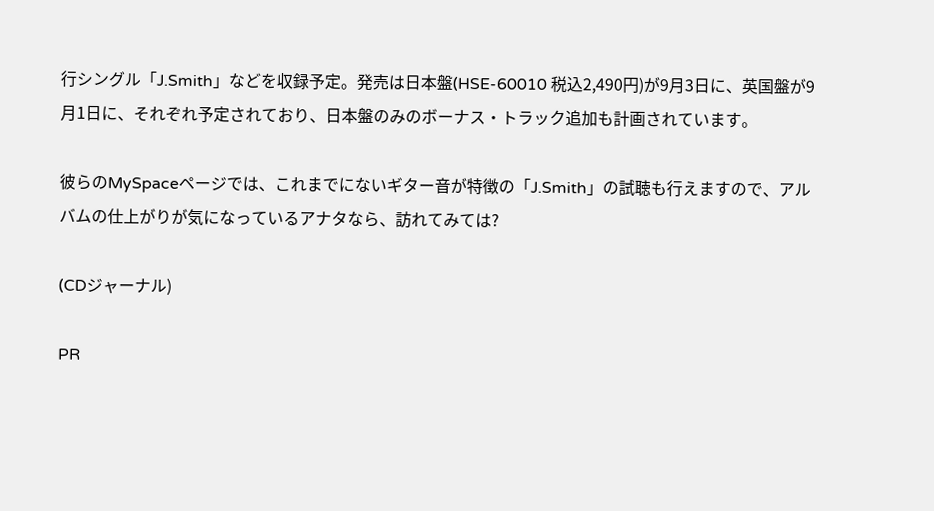行シングル「J.Smith」などを収録予定。発売は日本盤(HSE-60010 税込2,490円)が9月3日に、英国盤が9月1日に、それぞれ予定されており、日本盤のみのボーナス・トラック追加も計画されています。

彼らのMySpaceページでは、これまでにないギター音が特徴の「J.Smith」の試聴も行えますので、アルバムの仕上がりが気になっているアナタなら、訪れてみては?

(CDジャーナル)

PR